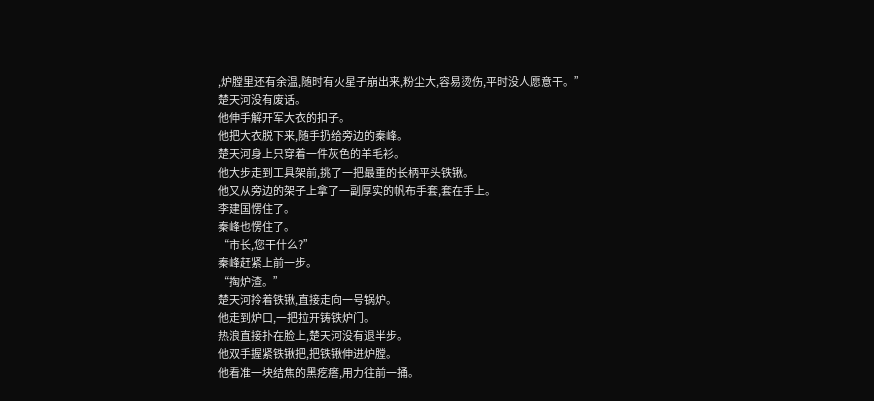,炉膛里还有余温,随时有火星子崩出来,粉尘大,容易烫伤,平时没人愿意干。”
楚天河没有废话。
他伸手解开军大衣的扣子。
他把大衣脱下来,随手扔给旁边的秦峰。
楚天河身上只穿着一件灰色的羊毛衫。
他大步走到工具架前,挑了一把最重的长柄平头铁锹。
他又从旁边的架子上拿了一副厚实的帆布手套,套在手上。
李建国愣住了。
秦峰也愣住了。
“市长,您干什么?”
秦峰赶紧上前一步。
“掏炉渣。”
楚天河拎着铁锹,直接走向一号锅炉。
他走到炉口,一把拉开铸铁炉门。
热浪直接扑在脸上,楚天河没有退半步。
他双手握紧铁锹把,把铁锹伸进炉膛。
他看准一块结焦的黑疙瘩,用力往前一捅。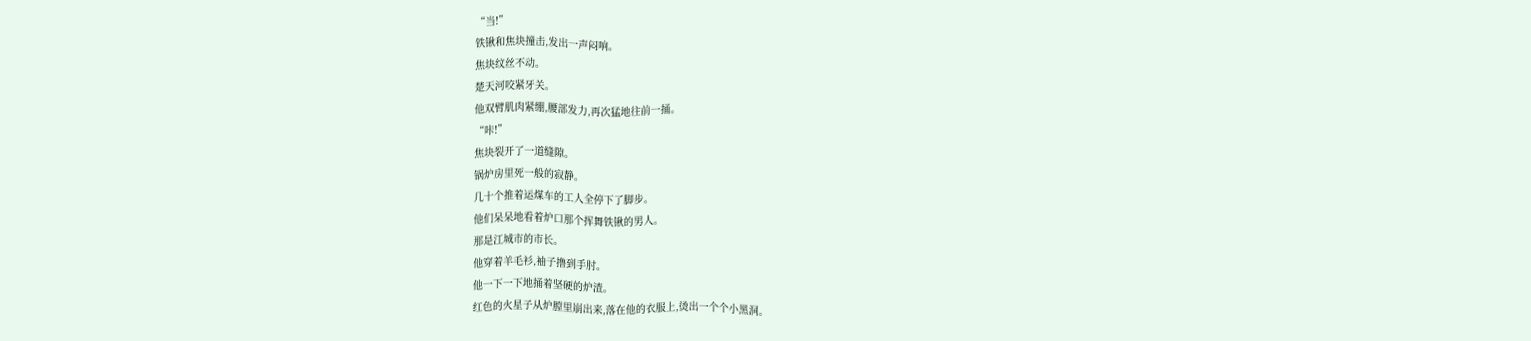“当!”
铁锹和焦块撞击,发出一声闷响。
焦块纹丝不动。
楚天河咬紧牙关。
他双臂肌肉紧绷,腰部发力,再次猛地往前一捅。
“咔!”
焦块裂开了一道缝隙。
锅炉房里死一般的寂静。
几十个推着运煤车的工人全停下了脚步。
他们呆呆地看着炉口那个挥舞铁锹的男人。
那是江城市的市长。
他穿着羊毛衫,袖子撸到手肘。
他一下一下地捅着坚硬的炉渣。
红色的火星子从炉膛里崩出来,落在他的衣服上,烫出一个个小黑洞。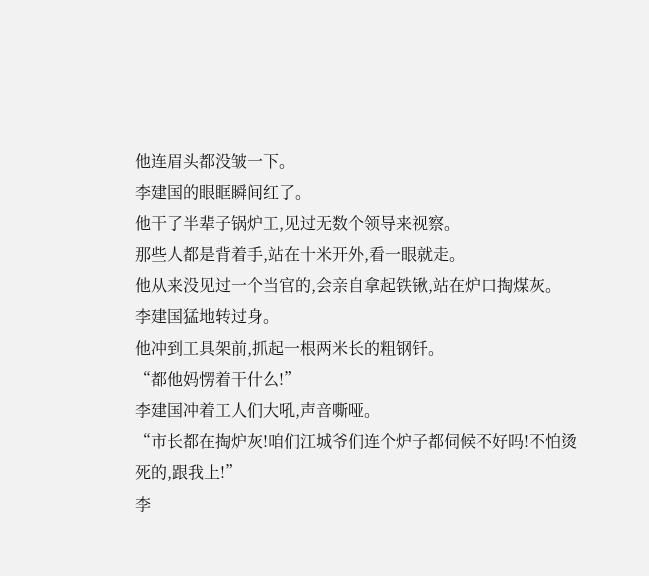他连眉头都没皱一下。
李建国的眼眶瞬间红了。
他干了半辈子锅炉工,见过无数个领导来视察。
那些人都是背着手,站在十米开外,看一眼就走。
他从来没见过一个当官的,会亲自拿起铁锹,站在炉口掏煤灰。
李建国猛地转过身。
他冲到工具架前,抓起一根两米长的粗钢钎。
“都他妈愣着干什么!”
李建国冲着工人们大吼,声音嘶哑。
“市长都在掏炉灰!咱们江城爷们连个炉子都伺候不好吗!不怕烫死的,跟我上!”
李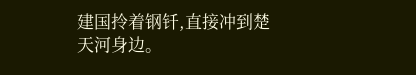建国拎着钢钎,直接冲到楚天河身边。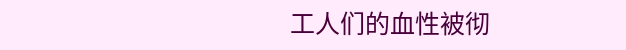工人们的血性被彻